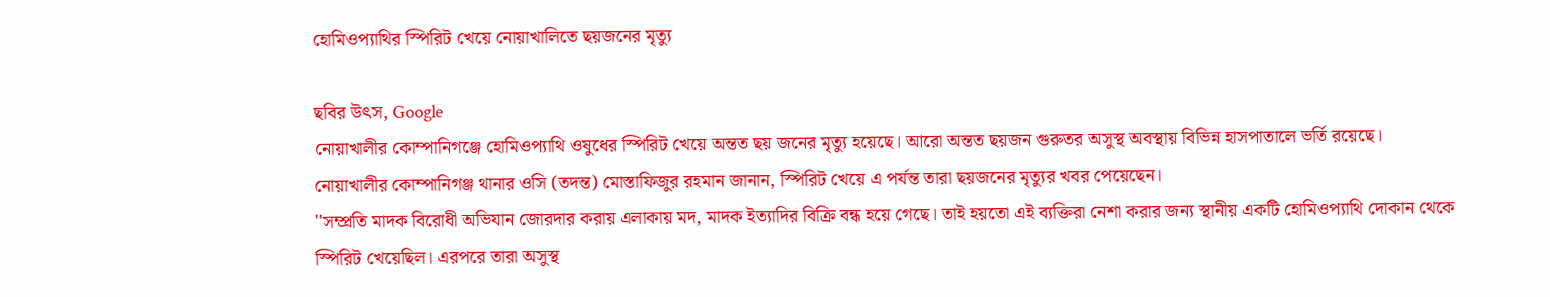হোমিওপ্যাথির স্পিরিট খেয়ে নোয়াখালিতে ছয়জনের মৃত্যু

ছবির উৎস, Google
নোয়াখালীর কোম্পানিগঞ্জে হোমিওপ্যাথি ওষুধের স্পিরিট খেয়ে অন্তত ছয় জনের মৃত্যু হয়েছে। আরো অন্তত ছয়জন গুরুতর অসুস্থ অবস্থায় বিভিন্ন হাসপাতালে ভর্তি রয়েছে।
নোয়াখালীর কোম্পানিগঞ্জ থানার ওসি (তদন্ত) মোস্তাফিজুর রহমান জানান, স্পিরিট খেয়ে এ পর্যন্ত তারা ছয়জনের মৃত্যুর খবর পেয়েছেন।
''সম্প্রতি মাদক বিরোধী অভিযান জোরদার করায় এলাকায় মদ, মাদক ইত্যাদির বিক্রি বন্ধ হয়ে গেছে। তাই হয়তো এই ব্যক্তিরা নেশা করার জন্য স্থানীয় একটি হোমিওপ্যাথি দোকান থেকে স্পিরিট খেয়েছিল। এরপরে তারা অসুস্থ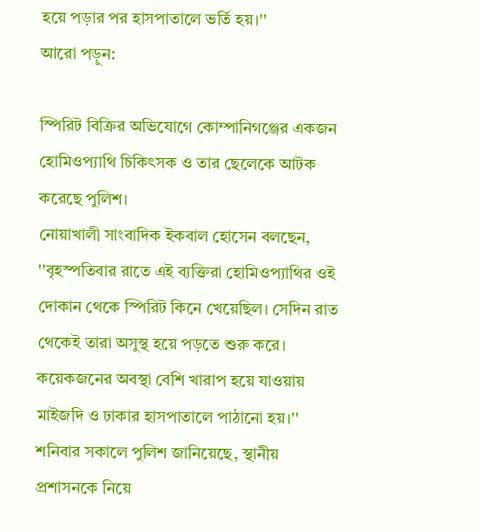হয়ে পড়ার পর হাসপাতালে ভর্তি হয়।''
আরো পড়ুন:

স্পিরিট বিক্রির অভিযোগে কোম্পানিগঞ্জের একজন হোমিওপ্যাথি চিকিৎসক ও তার ছেলেকে আটক করেছে পুলিশ।
নোয়াখালী সাংবাদিক ইকবাল হোসেন বলছেন, ''বৃহস্পতিবার রাতে এই ব্যক্তিরা হোমিওপ্যাথির ওই দোকান থেকে স্পিরিট কিনে খেয়েছিল। সেদিন রাত থেকেই তারা অসুস্থ হয়ে পড়তে শুরু করে। কয়েকজনের অবস্থা বেশি খারাপ হয়ে যাওয়ায় মাইজদি ও ঢাকার হাসপাতালে পাঠানো হয়।''
শনিবার সকালে পুলিশ জানিয়েছে, স্থানীয় প্রশাসনকে নিয়ে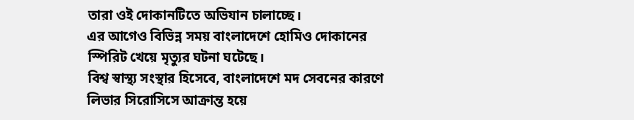তারা ওই দোকানটিতে অভিযান চালাচ্ছে।
এর আগেও বিভিন্ন সময় বাংলাদেশে হোমিও দোকানের স্পিরিট খেয়ে মৃত্যুর ঘটনা ঘটেছে।
বিশ্ব স্বাস্থ্য সংস্থার হিসেবে, বাংলাদেশে মদ সেবনের কারণে লিভার সিরোসিসে আক্রান্ত হয়ে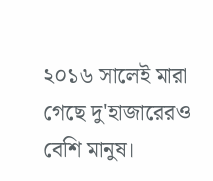২০১৬ সালেই মারা গেছে দু'হাজারেরও বেশি মানুষ।